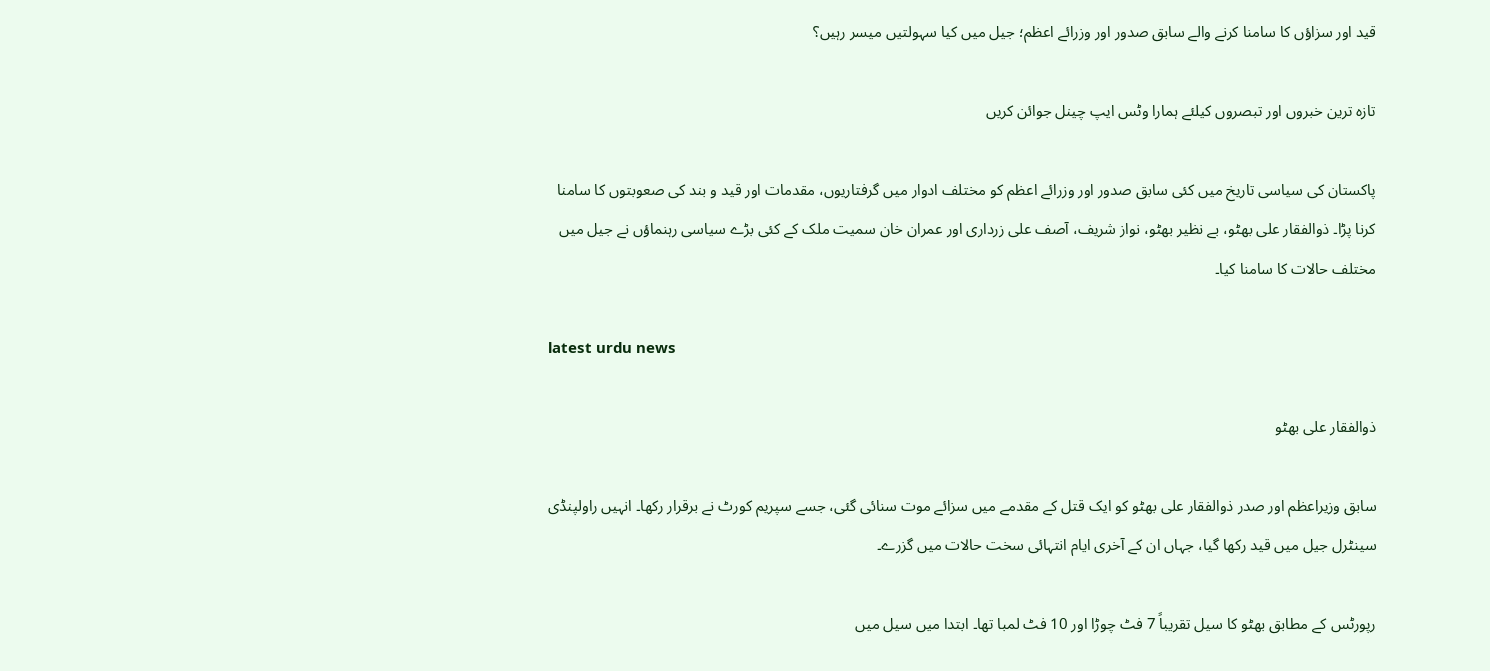قید اور سزاؤں کا سامنا کرنے والے سابق صدور اور وزرائے اعظم؛ جیل میں کیا سہولتیں میسر رہیں؟

تازہ ترین خبروں اور تبصروں کیلئے ہمارا وٹس ایپ چینل جوائن کریں

پاکستان کی سیاسی تاریخ میں کئی سابق صدور اور وزرائے اعظم کو مختلف ادوار میں گرفتاریوں، مقدمات اور قید و بند کی صعوبتوں کا سامنا کرنا پڑا۔ ذوالفقار علی بھٹو، بے نظیر بھٹو، نواز شریف، آصف علی زرداری اور عمران خان سمیت ملک کے کئی بڑے سیاسی رہنماؤں نے جیل میں مختلف حالات کا سامنا کیا۔

latest urdu news

ذوالفقار علی بھٹو

سابق وزیراعظم اور صدر ذوالفقار علی بھٹو کو ایک قتل کے مقدمے میں سزائے موت سنائی گئی، جسے سپریم کورٹ نے برقرار رکھا۔ انہیں راولپنڈی سینٹرل جیل میں قید رکھا گیا، جہاں ان کے آخری ایام انتہائی سخت حالات میں گزرے۔

رپورٹس کے مطابق بھٹو کا سیل تقریباً 7 فٹ چوڑا اور 10 فٹ لمبا تھا۔ ابتدا میں سیل میں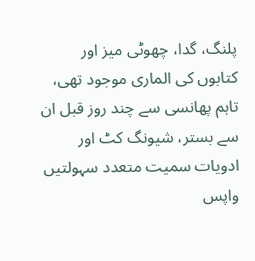پلنگ، گدا، چھوٹی میز اور کتابوں کی الماری موجود تھی، تاہم پھانسی سے چند روز قبل ان سے بستر، شیونگ کٹ اور ادویات سمیت متعدد سہولتیں واپس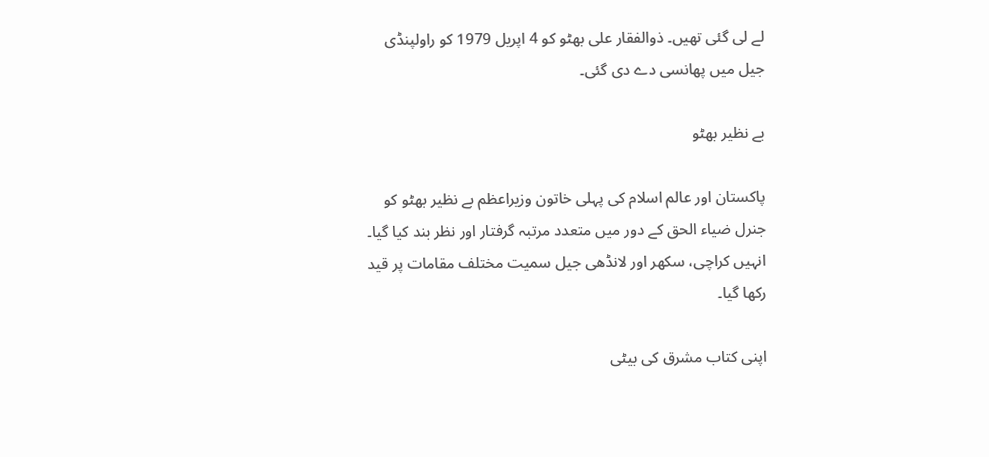لے لی گئی تھیں۔ ذوالفقار علی بھٹو کو 4 اپریل 1979 کو راولپنڈی جیل میں پھانسی دے دی گئی۔

بے نظیر بھٹو

پاکستان اور عالم اسلام کی پہلی خاتون وزیراعظم بے نظیر بھٹو کو جنرل ضیاء الحق کے دور میں متعدد مرتبہ گرفتار اور نظر بند کیا گیا۔ انہیں کراچی، سکھر اور لانڈھی جیل سمیت مختلف مقامات پر قید رکھا گیا۔

اپنی کتاب مشرق کی بیٹی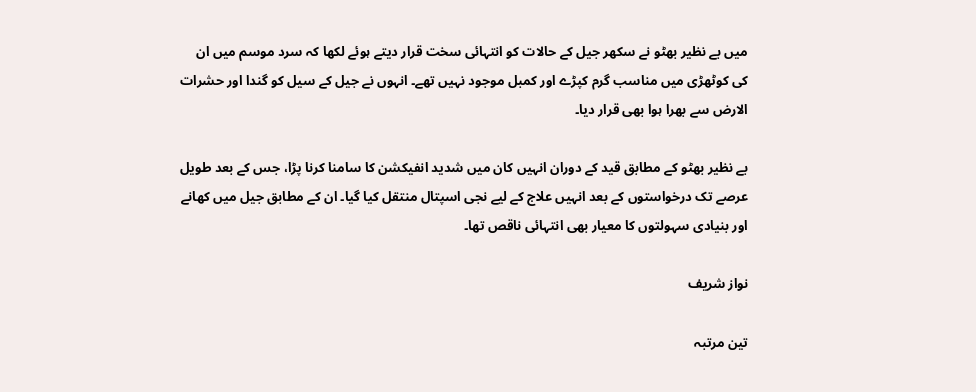میں بے نظیر بھٹو نے سکھر جیل کے حالات کو انتہائی سخت قرار دیتے ہوئے لکھا کہ سرد موسم میں ان کی کوٹھڑی میں مناسب گرم کپڑے اور کمبل موجود نہیں تھے۔ انہوں نے جیل کے سیل کو گندا اور حشرات الارض سے بھرا ہوا بھی قرار دیا۔

بے نظیر بھٹو کے مطابق قید کے دوران انہیں کان میں شدید انفیکشن کا سامنا کرنا پڑا، جس کے بعد طویل عرصے تک درخواستوں کے بعد انہیں علاج کے لیے نجی اسپتال منتقل کیا گیا۔ ان کے مطابق جیل میں کھانے اور بنیادی سہولتوں کا معیار بھی انتہائی ناقص تھا۔

نواز شریف

تین مرتبہ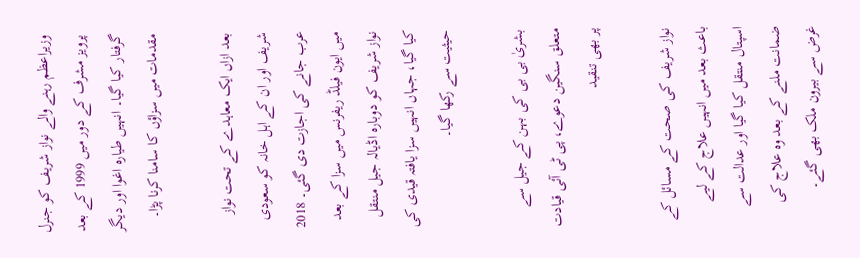وزیراعظم رہنے والے نواز شریف کو جنرل پرویز مشرف کے دور میں 1999 کے بعد گرفتار کیا گیا۔ انہیں طیارہ اغوا اور دیگر مقدمات میں سزاؤں کا سامنا کرنا پڑا۔

بعد ازاں ایک معاہدے کے تحت نواز شریف اور ان کے اہل خانہ کو سعودی عرب جانے کی اجازت دی گئی۔ 2018 میں ایون فیلڈ ریفرنس میں سزا کے بعد نواز شریف کو دوبارہ اڈیالہ جیل منتقل کیا گیا، جہاں انہیں سزا یافتہ قیدی کی حیثیت سے رکھا گیا۔

بشریٰ بی بی کی بہن کے جیل سے متعلق سنگین دعوے، پی ٹی آئی قیادت پر بھی تنقید

نواز شریف کی صحت کے مسائل کے باعث بعد میں انہیں علاج کے لیے اسپتال منتقل کیا گیا اور عدالت سے ضمانت ملنے کے بعد وہ علاج کی غرض سے بیرون ملک بھی گئے۔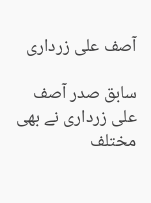آصف علی زرداری

سابق صدر آصف علی زرداری نے بھی مختلف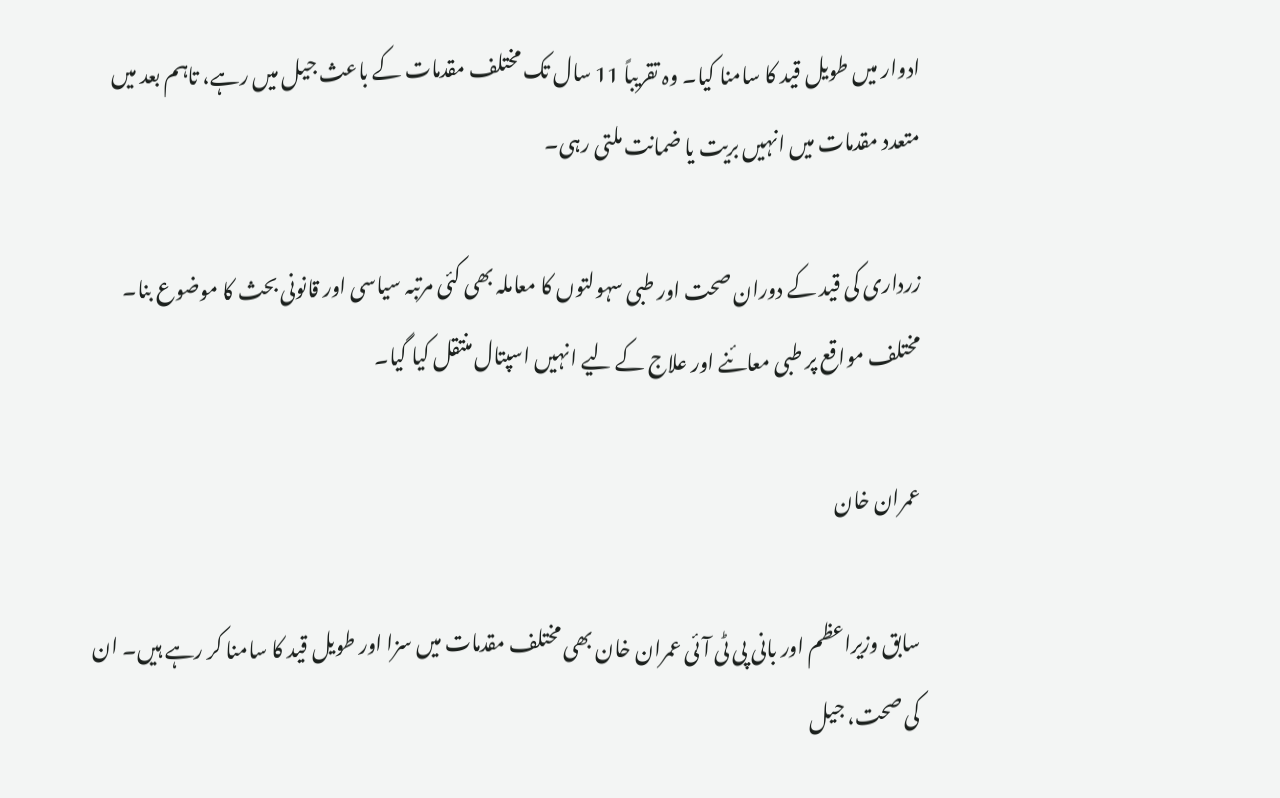ادوار میں طویل قید کا سامنا کیا۔ وہ تقریباً 11 سال تک مختلف مقدمات کے باعث جیل میں رہے، تاہم بعد میں متعدد مقدمات میں انہیں بریت یا ضمانت ملتی رہی۔

زرداری کی قید کے دوران صحت اور طبی سہولتوں کا معاملہ بھی کئی مرتبہ سیاسی اور قانونی بحث کا موضوع بنا۔ مختلف مواقع پر طبی معائنے اور علاج کے لیے انہیں اسپتال منتقل کیا گیا۔

عمران خان

سابق وزیراعظم اور بانی پی ٹی آئی عمران خان بھی مختلف مقدمات میں سزا اور طویل قید کا سامنا کر رہے ہیں۔ ان کی صحت، جیل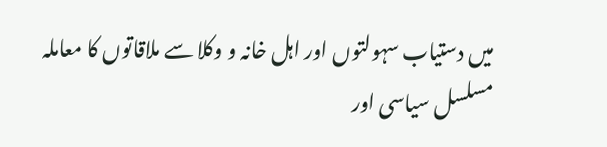میں دستیاب سہولتوں اور اہل خانہ و وکلا سے ملاقاتوں کا معاملہ مسلسل سیاسی اور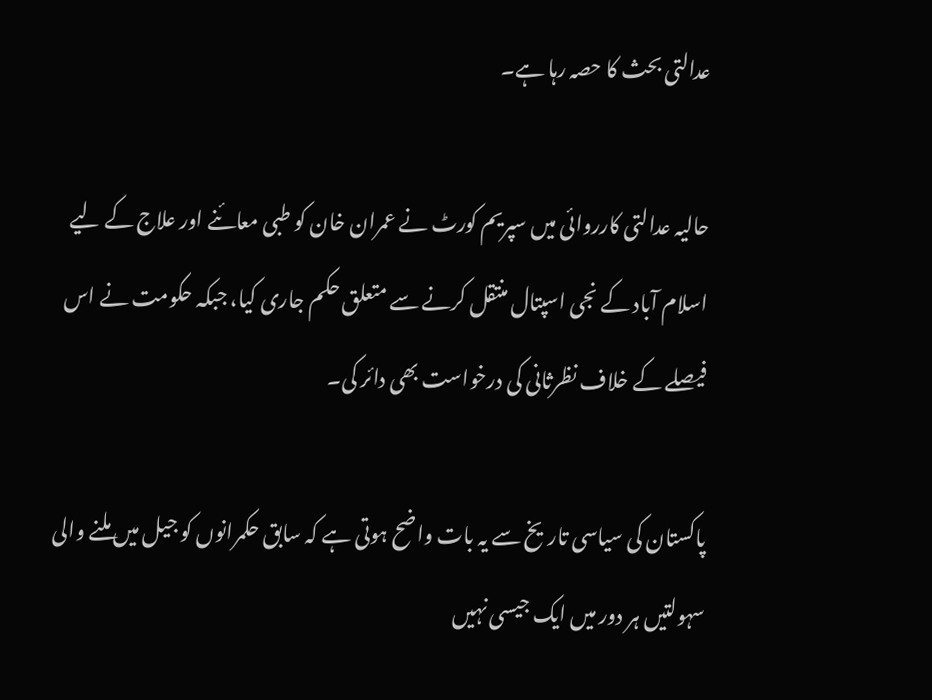عدالتی بحث کا حصہ رہا ہے۔

حالیہ عدالتی کارروائی میں سپریم کورٹ نے عمران خان کو طبی معائنے اور علاج کے لیے اسلام آباد کے نجی اسپتال منتقل کرنے سے متعلق حکم جاری کیا، جبکہ حکومت نے اس فیصلے کے خلاف نظرثانی کی درخواست بھی دائر کی۔

پاکستان کی سیاسی تاریخ سے یہ بات واضح ہوتی ہے کہ سابق حکمرانوں کو جیل میں ملنے والی سہولتیں ہر دور میں ایک جیسی نہیں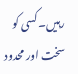رہیں۔ کسی کو سخت اور محدود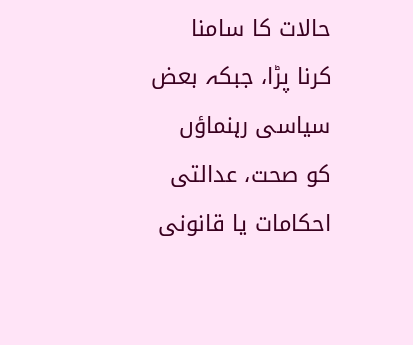حالات کا سامنا کرنا پڑا، جبکہ بعض سیاسی رہنماؤں کو صحت، عدالتی احکامات یا قانونی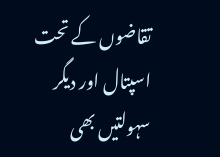تقاضوں کے تحت اسپتال اور دیگر سہولتیں بھی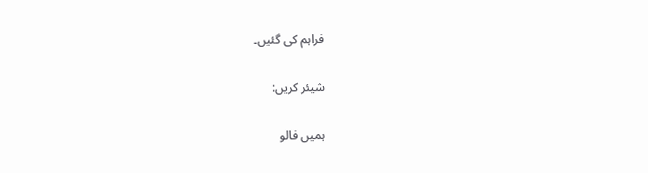فراہم کی گئیں۔

شیئر کریں:

ہمیں فالو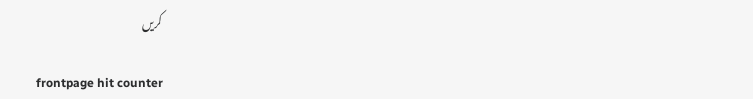کریں

frontpage hit counter